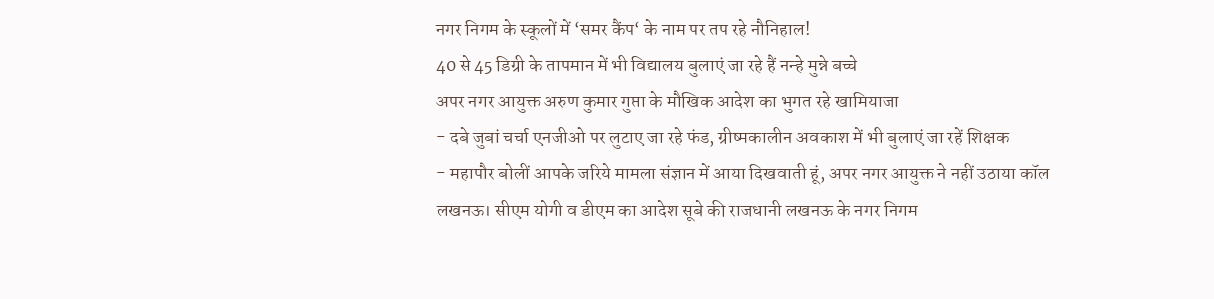नगर निगम के स्कूलों में ‘समर कैंप‘ के नाम पर तप रहे नौनिहाल!
40 से 45 डिग्री के तापमान में भी विद्यालय बुलाएं जा रहे हैं नन्हे मुन्ने बच्चे
अपर नगर आयुक्त अरुण कुमार गुप्ता के मौखिक आदेश का भुगत रहे खामियाजा
- दबे जुबां चर्चा एनजीओ पर लुटाए जा रहे फंड, ग्रीष्मकालीन अवकाश में भी बुलाएं जा रहें शिक्षक
- महापौर बोलीं आपके जरिये मामला संज्ञान में आया दिखवाती हूं, अपर नगर आयुक्त ने नहीं उठाया कॉल
लखनऊ। सीएम योगी व डीएम का आदेश सूबे की राजधानी लखनऊ के नगर निगम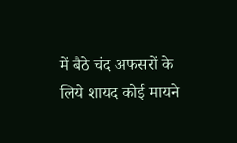में बैठे चंद अफसरों के लिये शायद कोई मायने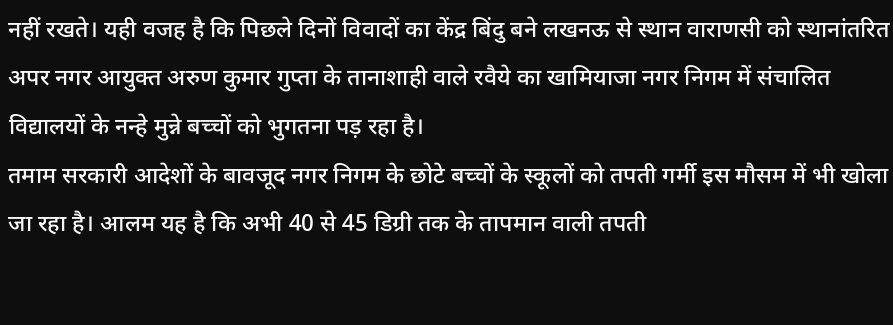नहीं रखते। यही वजह है कि पिछले दिनों विवादों का केंद्र बिंदु बने लखनऊ से स्थान वाराणसी को स्थानांतरित अपर नगर आयुक्त अरुण कुमार गुप्ता के तानाशाही वाले रवैये का खामियाजा नगर निगम में संचालित विद्यालयों के नन्हे मुन्ने बच्चों को भुगतना पड़ रहा है।
तमाम सरकारी आदेशों के बावजूद नगर निगम के छोटे बच्चों के स्कूलों को तपती गर्मी इस मौसम में भी खोला जा रहा है। आलम यह है कि अभी 40 से 45 डिग्री तक के तापमान वाली तपती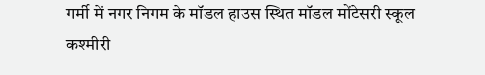गर्मी में नगर निगम के मॉडल हाउस स्थित मॉडल मोंटेसरी स्कूल कश्मीरी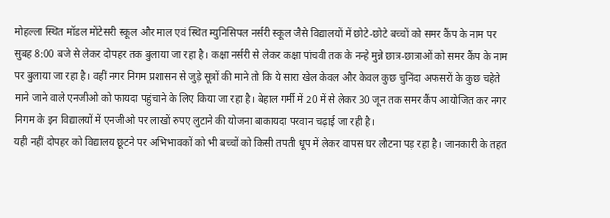मोहल्ला स्थित मॉडल मोंटेसरी स्कूल और माल एवं स्थित म्युनिसिपल नर्सरी स्कूल जैसे विद्यालयों में छोटे-छोटे बच्चों को समर कैंप के नाम पर सुबह 8:00 बजे से लेकर दोपहर तक बुलाया जा रहा है। कक्षा नर्सरी से लेकर कक्षा पांचवी तक के नन्हे मुन्ने छात्र-छात्राओं को समर कैंप के नाम पर बुलाया जा रहा है। वहीं नगर निगम प्रशासन से जुड़े सूत्रों की माने तो कि ये सारा खेल केवल और केवल कुछ चुनिंदा अफसरों के कुछ चहेते माने जाने वाले एनजीओ को फायदा पहुंचाने के लिए किया जा रहा है। बेहाल गर्मी में 20 में से लेकर 30 जून तक समर कैंप आयोजित कर नगर निगम के इन विद्यालयों में एनजीओ पर लाखों रुपए लुटाने की योजना बाकायदा परवान चढ़ाई जा रही है।
यही नहीं दोपहर को विद्यालय छूटने पर अभिभावकों को भी बच्चों को किसी तपती धूप में लेकर वापस घर लौटना पड़ रहा है। जानकारी के तहत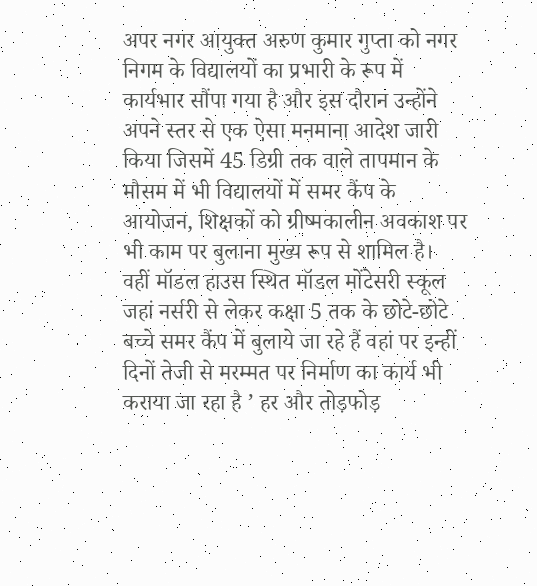अपर नगर आयुक्त अरुण कुमार गुप्ता को नगर निगम के विद्यालयों का प्रभारी के रूप में कार्यभार सौंपा गया है और इस दौरान उन्होंने अपने स्तर से एक ऐसा मनमाना आदेश जारी किया जिसमें 45 डिग्री तक वाले तापमान के मौसम में भी विद्यालयों में समर कैंप के आयोजन, शिक्षकों को ग्रीष्मकालीन अवकाश पर भी काम पर बुलाना मुख्य रूप से शामिल है।
वहीं मॉडल हाउस स्थित मॉडल मोंटेसरी स्कूल जहां नर्सरी से लेकर कक्षा 5 तक के छोटे-छोटे बच्चे समर कैंप में बुलाये जा रहे हैं वहां पर इन्हीं दिनों तेजी से मरम्मत पर निर्माण का कार्य भी कराया जा रहा है ’ हर और तोड़फोड़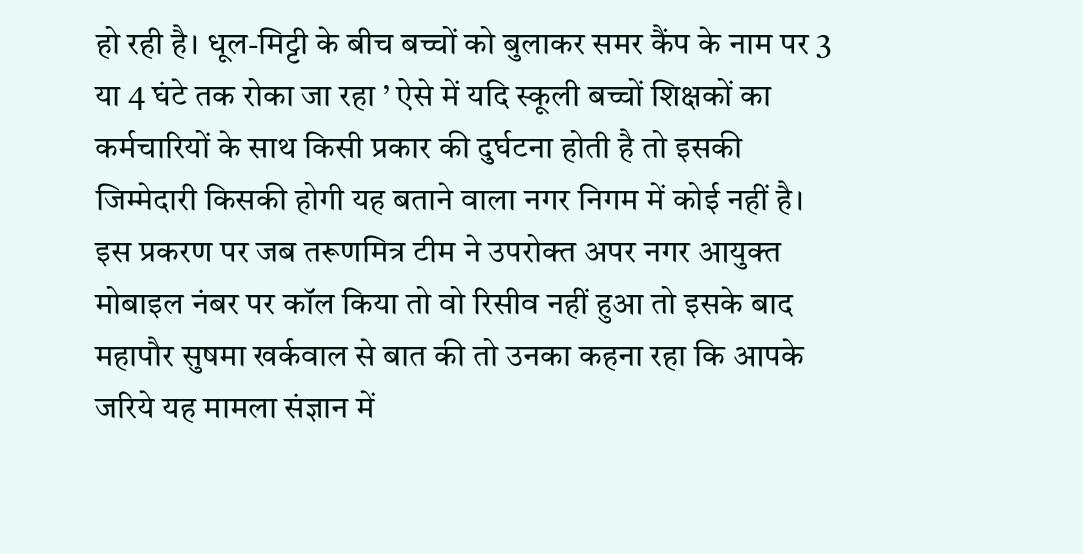हो रही है। धूल-मिट्टी के बीच बच्चों को बुलाकर समर कैंप के नाम पर 3 या 4 घंटे तक रोका जा रहा ’ ऐसे में यदि स्कूली बच्चों शिक्षकों का कर्मचारियों के साथ किसी प्रकार की दुर्घटना होती है तो इसकी जिम्मेदारी किसकी होगी यह बताने वाला नगर निगम में कोई नहीं है।
इस प्रकरण पर जब तरूणमित्र टीम ने उपरोक्त अपर नगर आयुक्त मोबाइल नंबर पर कॉल किया तो वो रिसीव नहीं हुआ तो इसके बाद महापौर सुषमा खर्कवाल से बात की तो उनका कहना रहा कि आपके जरिये यह मामला संज्ञान में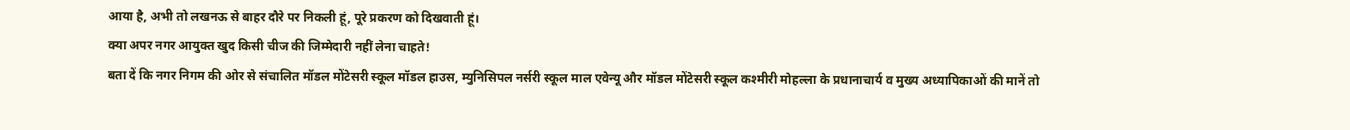आया है, अभी तो लखनऊ से बाहर दौरे पर निकली हूं, पूरे प्रकरण को दिखवाती हूं।
क्या अपर नगर आयुक्त खुद किसी चीज की जिम्मेदारी नहीं लेना चाहते!
बता दें कि नगर निगम की ओर से संचालित मॉडल मोंटेसरी स्कूल मॉडल हाउस, म्युनिसिपल नर्सरी स्कूल माल एवेन्यू और मॉडल मोंटेसरी स्कूल कश्मीरी मोहल्ला के प्रधानाचार्य व मुख्य अध्यापिकाओं की मानें तो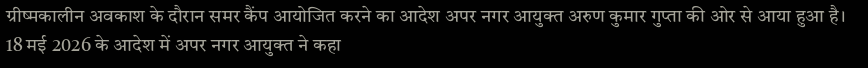ग्रीष्मकालीन अवकाश के दौरान समर कैंप आयोजित करने का आदेश अपर नगर आयुक्त अरुण कुमार गुप्ता की ओर से आया हुआ है।
18 मई 2026 के आदेश में अपर नगर आयुक्त ने कहा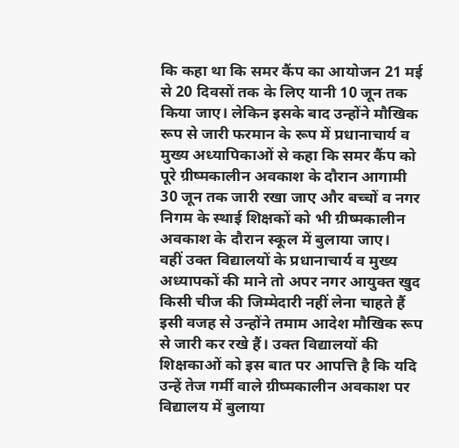कि कहा था कि समर कैंप का आयोजन 21 मई से 20 दिवसों तक के लिए यानी 10 जून तक किया जाए। लेकिन इसके बाद उन्होंने मौखिक रूप से जारी फरमान के रूप में प्रधानाचार्य व मुख्य अध्यापिकाओं से कहा कि समर कैंप को पूरे ग्रीष्मकालीन अवकाश के दौरान आगामी 30 जून तक जारी रखा जाए और बच्चों व नगर निगम के स्थाई शिक्षकों को भी ग्रीष्मकालीन अवकाश के दौरान स्कूल में बुलाया जाए।
वहीं उक्त विद्यालयों के प्रधानाचार्य व मुख्य अध्यापकों की माने तो अपर नगर आयुक्त खुद किसी चीज की जिम्मेदारी नहीं लेना चाहते हैं इसी वजह से उन्होंने तमाम आदेश मौखिक रूप से जारी कर रखे हैं। उक्त विद्यालयों की शिक्षकाओं को इस बात पर आपत्ति है कि यदि उन्हें तेज गर्मी वाले ग्रीष्मकालीन अवकाश पर विद्यालय में बुलाया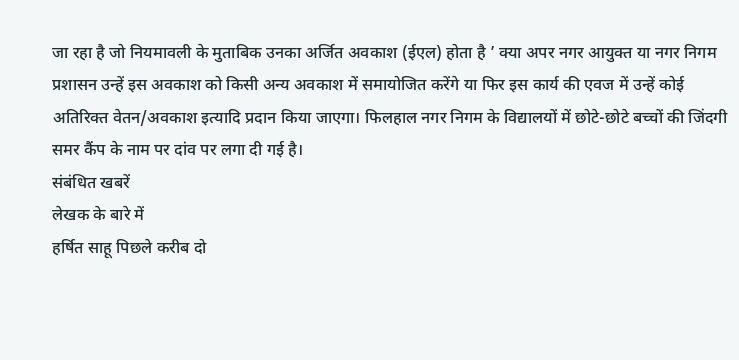जा रहा है जो नियमावली के मुताबिक उनका अर्जित अवकाश (ईएल) होता है ’ क्या अपर नगर आयुक्त या नगर निगम प्रशासन उन्हें इस अवकाश को किसी अन्य अवकाश में समायोजित करेंगे या फिर इस कार्य की एवज में उन्हें कोई अतिरिक्त वेतन/अवकाश इत्यादि प्रदान किया जाएगा। फिलहाल नगर निगम के विद्यालयों में छोटे-छोटे बच्चों की जिंदगी समर कैंप के नाम पर दांव पर लगा दी गई है।
संबंधित खबरें
लेखक के बारे में
हर्षित साहू पिछले करीब दो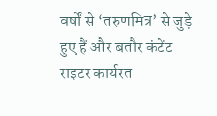वर्षों से ‘तरुणमित्र’ से जुड़े हुए हैं और बतौर कंटेंट राइटर कार्यरत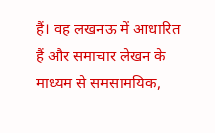हैं। वह लखनऊ में आधारित हैं और समाचार लेखन के माध्यम से समसामयिक,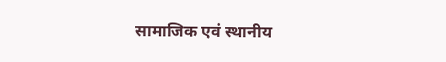सामाजिक एवं स्थानीय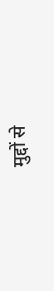मुद्दों से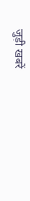जुड़ी खबरें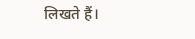लिखते हैं।